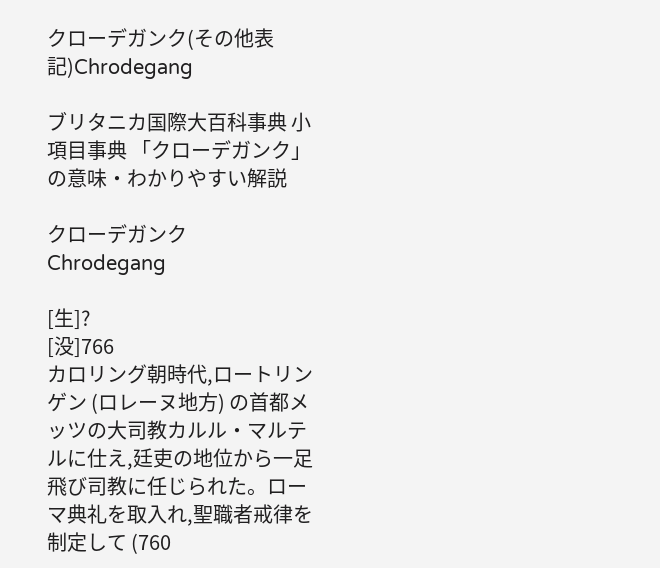クローデガンク(その他表記)Chrodegang

ブリタニカ国際大百科事典 小項目事典 「クローデガンク」の意味・わかりやすい解説

クローデガンク
Chrodegang

[生]?
[没]766
カロリング朝時代,ロートリンゲン (ロレーヌ地方) の首都メッツの大司教カルル・マルテルに仕え,廷吏の地位から一足飛び司教に任じられた。ローマ典礼を取入れ,聖職者戒律を制定して (760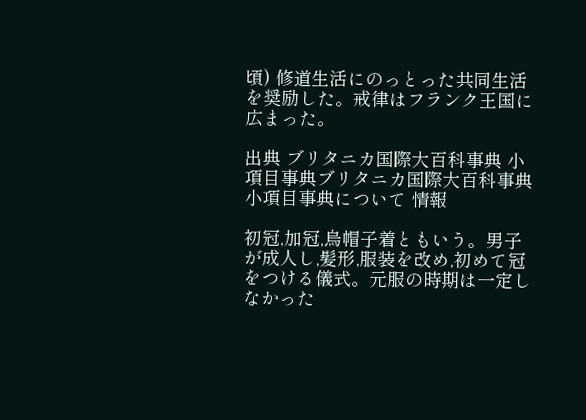頃) 修道生活にのっとった共同生活を奨励した。戒律はフランク王国に広まった。

出典 ブリタニカ国際大百科事典 小項目事典ブリタニカ国際大百科事典 小項目事典について 情報

初冠,加冠,烏帽子着ともいう。男子が成人し,髪形,服装を改め,初めて冠をつける儀式。元服の時期は一定しなかった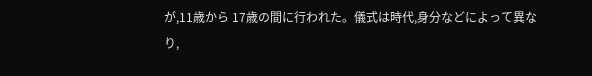が,11歳から 17歳の間に行われた。儀式は時代,身分などによって異なり,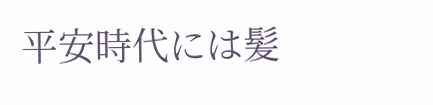平安時代には髪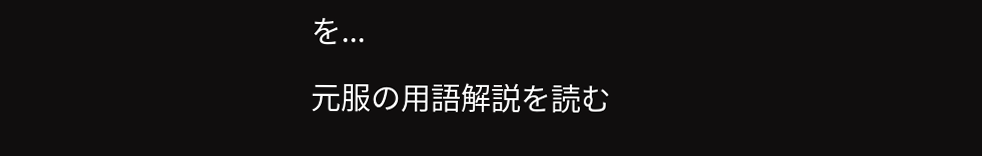を...

元服の用語解説を読む